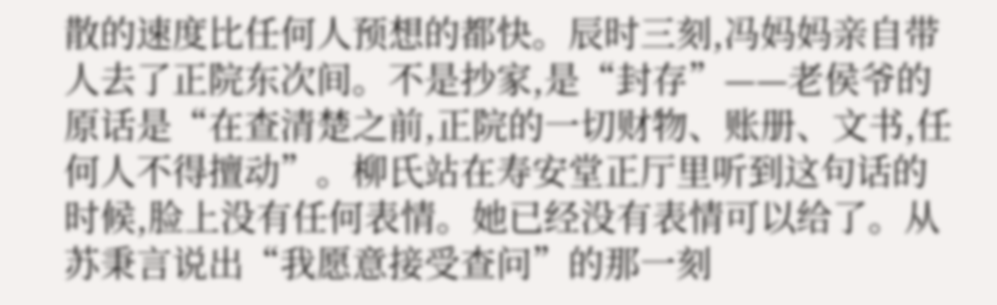散的速度比任何人预想的都快。辰时三刻,冯妈妈亲自带人去了正院东次间。不是抄家,是“封存”——老侯爷的原话是“在查清楚之前,正院的一切财物、账册、文书,任何人不得擅动”。柳氏站在寿安堂正厅里听到这句话的时候,脸上没有任何表情。她已经没有表情可以给了。从苏秉言说出“我愿意接受查问”的那一刻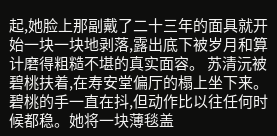起,她脸上那副戴了二十三年的面具就开始一块一块地剥落,露出底下被岁月和算计磨得粗糙不堪的真实面容。 苏清沅被碧桃扶着,在寿安堂偏厅的榻上坐下来。 碧桃的手一直在抖,但动作比以往任何时候都稳。她将一块薄毯盖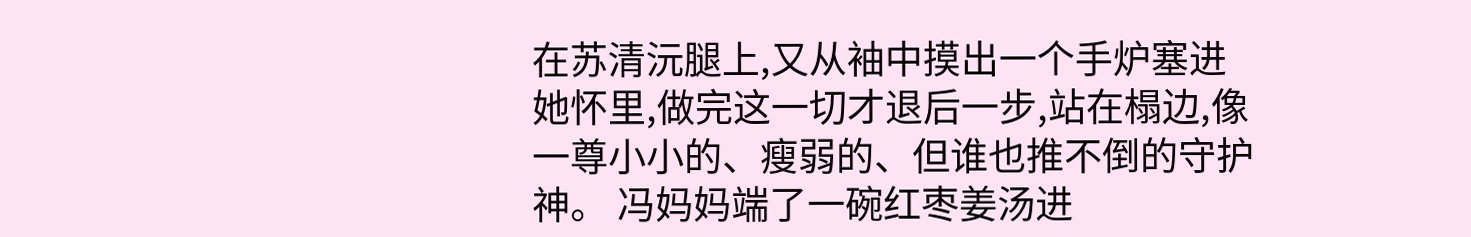在苏清沅腿上,又从袖中摸出一个手炉塞进她怀里,做完这一切才退后一步,站在榻边,像一尊小小的、瘦弱的、但谁也推不倒的守护神。 冯妈妈端了一碗红枣姜汤进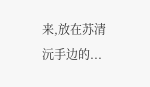来,放在苏清沅手边的...